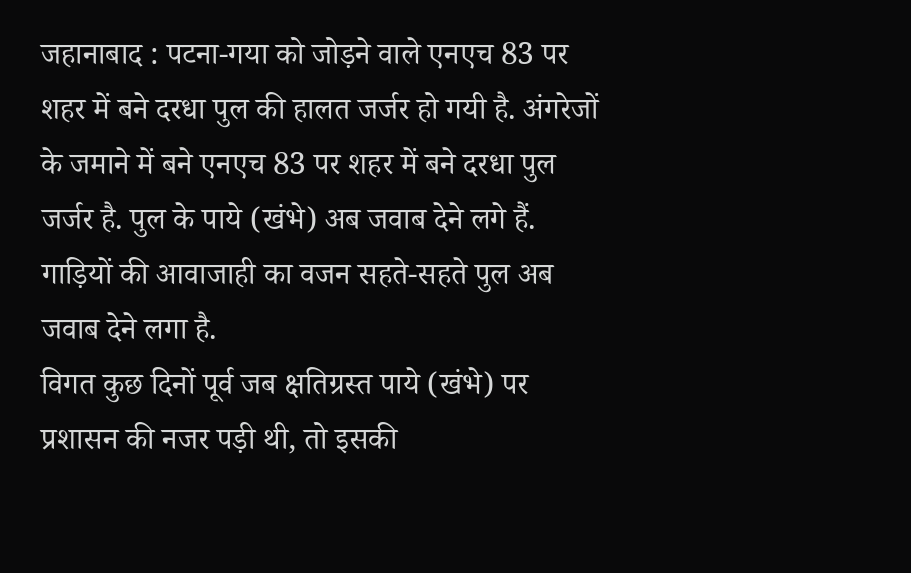जहानाबाद : पटना-गया को जोड़ने वाले एनएच 83 पर शहर में बने दरधा पुल की हालत जर्जर हो गयी है. अंगरेजों के जमाने में बने एनएच 83 पर शहर में बने दरधा पुल जर्जर है. पुल के पाये (खंभे) अब जवाब देने लगे हैं. गाड़ियों की आवाजाही का वजन सहते-सहते पुल अब जवाब देने लगा है.
विगत कुछ दिनों पूर्व जब क्षतिग्रस्त पाये (खंभे) पर प्रशासन की नजर पड़ी थी, तो इसकी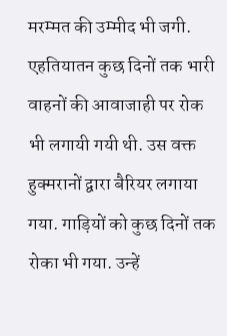मरम्मत की उम्मीद भी जगी. एहतियातन कुछ दिनों तक भारी वाहनों की आवाजाही पर रोक भी लगायी गयी थी. उस वक्त हुक्मरानों द्वारा बैरियर लगाया गया. गाड़ियों को कुछ दिनों तक रोका भी गया. उन्हें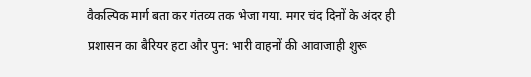वैकल्पिक मार्ग बता कर गंतव्य तक भेजा गया. मगर चंद दिनों के अंदर ही प्रशासन का बैरियर हटा और पुन: भारी वाहनों की आवाजाही शुरू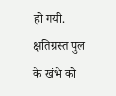हो गयी.
क्षतिग्रस्त पुल के खंभे को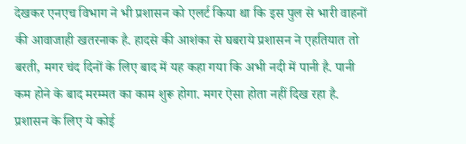देखकर एनएच विभाग ने भी प्रशासन को एलर्ट किया था कि इस पुल से भारी वाहनों की आवाजाही खतरनाक है. हादसे की आशंका से घबराये प्रशासन ने एहतियात तो बरती, मगर चंद दिनों के लिए बाद में यह कहा गया कि अभी नदी में पानी है. पानी कम होने के बाद मरम्मत का काम शुरू होगा. मगर ऐसा होता नहीं दिख रहा है. प्रशासन के लिए ये कोई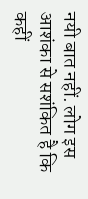नयी बात नहीं. लोग इस आशंका से सशंकित है कि कहीं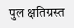पुल क्षतिग्रस्त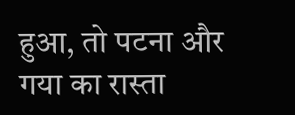हुआ, तो पटना और गया का रास्ता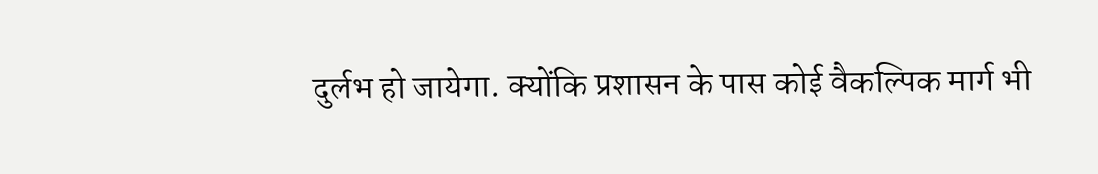दुर्लभ हो जायेगा. क्योंकि प्रशासन के पास कोई वैकल्पिक मार्ग भी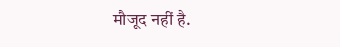मौजूद नहीं है.